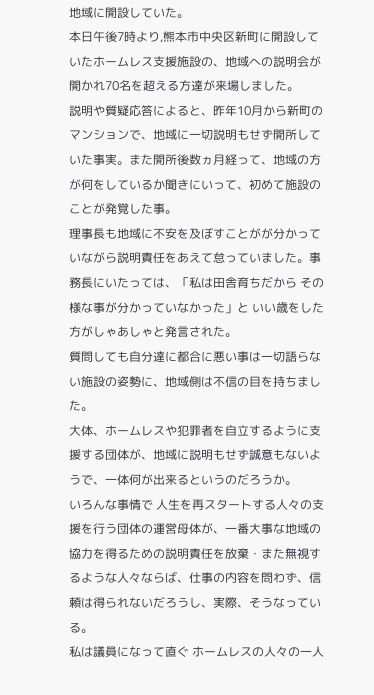地域に開設していた。
本日午後7時より,熊本市中央区新町に開設していたホームレス支援施設の、地域への説明会が開かれ70名を超える方達が来場しました。
説明や質疑応答によると、昨年10月から新町のマンションで、地域に一切説明もせず開所していた事実。また開所後数ヵ月経って、地域の方が何をしているか聞きにいって、初めて施設のことが発覚した事。
理事長も地域に不安を及ぼすことがが分かっていながら説明責任をあえて怠っていました。事務長にいたっては、「私は田舎育ちだから その様な事が分かっていなかった」と いい歳をした方がしゃあしゃと発言された。
質問しても自分達に都合に悪い事は一切語らない施設の姿勢に、地域側は不信の目を持ちました。
大体、ホームレスや犯罪者を自立するように支援する団体が、地域に説明もせず誠意もないようで、一体何が出来るというのだろうか。
いろんな事情で 人生を再スタートする人々の支援を行う団体の運営母体が、一番大事な地域の協力を得るための説明責任を放棄・また無視するような人々ならば、仕事の内容を問わず、信頼は得られないだろうし、実際、そうなっている。
私は議員になって直ぐ ホームレスの人々の一人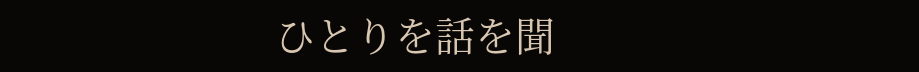ひとりを話を聞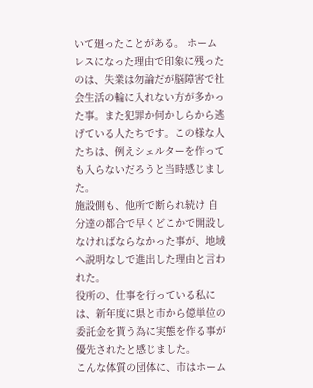いて廻ったことがある。 ホームレスになった理由で印象に残ったのは、失業は勿論だが脳障害で社会生活の輪に入れない方が多かった事。また犯罪か何かしらから逃げている人たちです。この様な人たちは、例えシェルターを作っても入らないだろうと当時感じました。
施設側も、他所で断られ続け 自分達の都合で早くどこかで開設しなければならなかった事が、地域へ説明なしで進出した理由と言われた。
役所の、仕事を行っている私には、新年度に県と市から億単位の委託金を貰う為に実態を作る事が優先されたと感じました。
こんな体質の団体に、市はホーム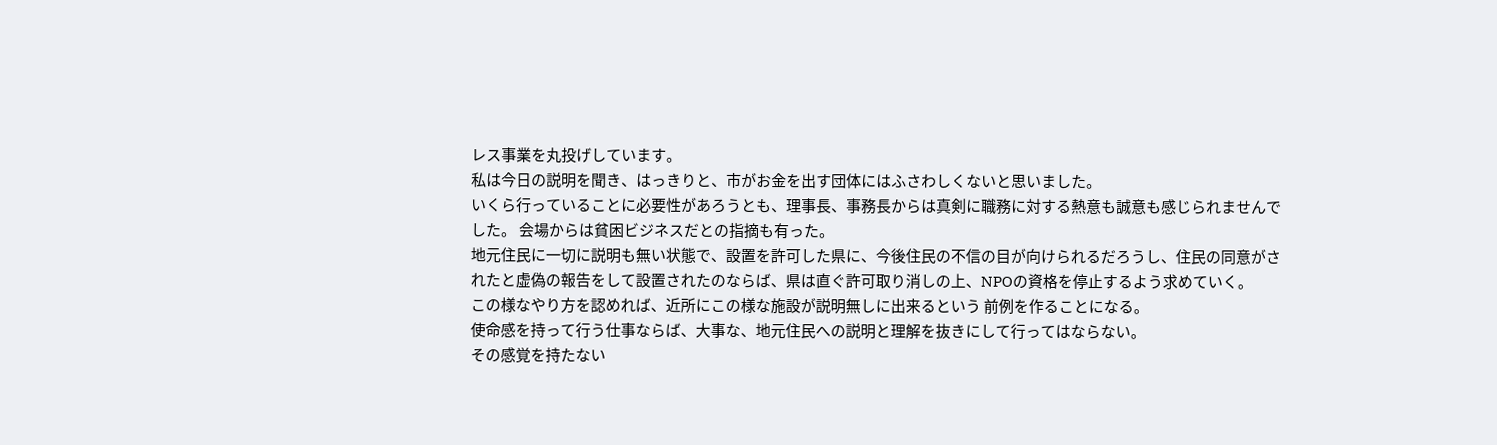レス事業を丸投げしています。
私は今日の説明を聞き、はっきりと、市がお金を出す団体にはふさわしくないと思いました。
いくら行っていることに必要性があろうとも、理事長、事務長からは真剣に職務に対する熱意も誠意も感じられませんでした。 会場からは貧困ビジネスだとの指摘も有った。
地元住民に一切に説明も無い状態で、設置を許可した県に、今後住民の不信の目が向けられるだろうし、住民の同意がされたと虚偽の報告をして設置されたのならば、県は直ぐ許可取り消しの上、NPOの資格を停止するよう求めていく。
この様なやり方を認めれば、近所にこの様な施設が説明無しに出来るという 前例を作ることになる。
使命感を持って行う仕事ならば、大事な、地元住民への説明と理解を抜きにして行ってはならない。
その感覚を持たない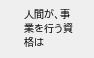人間が、事業を行う資格は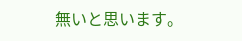無いと思います。